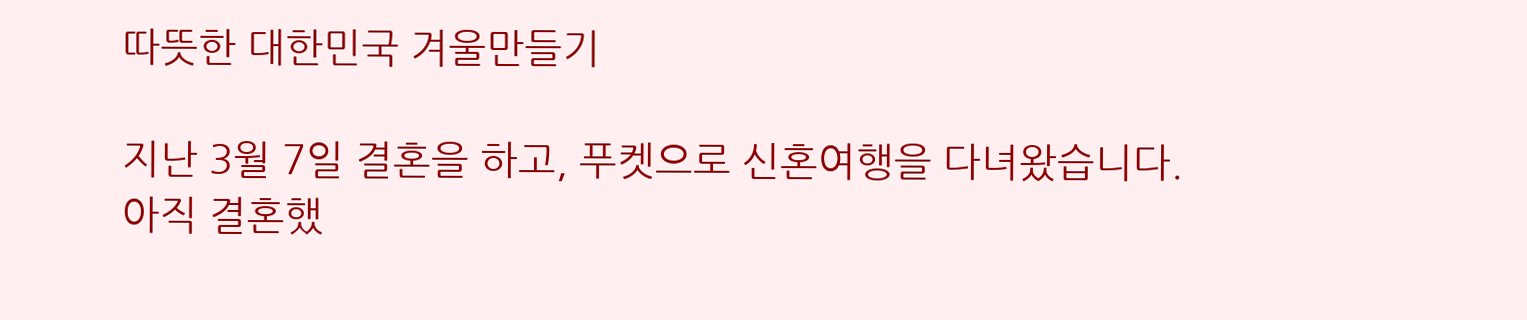따뜻한 대한민국 겨울만들기

지난 3월 7일 결혼을 하고, 푸켓으로 신혼여행을 다녀왔습니다.
아직 결혼했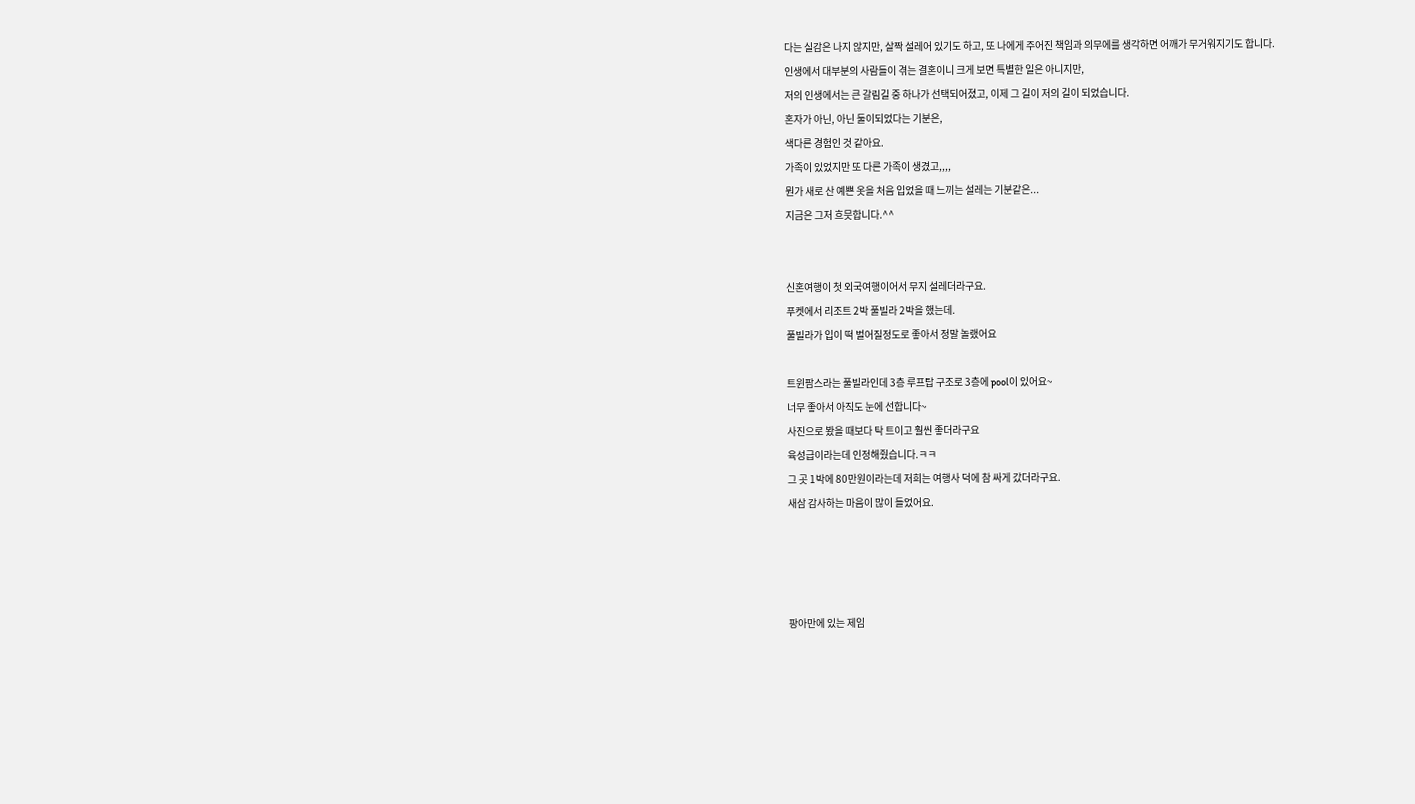다는 실감은 나지 않지만, 살짝 설레어 있기도 하고, 또 나에게 주어진 책임과 의무에를 생각하면 어깨가 무거워지기도 합니다.
인생에서 대부분의 사람들이 겪는 결혼이니 크게 보면 특별한 일은 아니지만,
저의 인생에서는 큰 갈림길 중 하나가 선택되어졌고, 이제 그 길이 저의 길이 되었습니다.
혼자가 아닌, 아닌 둘이되었다는 기분은,
색다른 경험인 것 같아요.
가족이 있었지만 또 다른 가족이 생겼고,,,,
뭔가 새로 산 예쁜 옷을 처음 입었을 때 느끼는 설레는 기분같은...
지금은 그저 흐믓합니다.^^


신혼여행이 첫 외국여행이어서 무지 설레더라구요.
푸켓에서 리조트 2박 풀빌라 2박을 했는데.
풀빌라가 입이 떡 벌어질정도로 좋아서 정말 놀랬어요

트윈팜스라는 풀빌라인데 3층 루프탑 구조로 3층에 pool이 있어요~
너무 좋아서 아직도 눈에 선합니다~
사진으로 봤을 때보다 탁 트이고 훨씬 좋더라구요
육성급이라는데 인정해줬습니다.ㅋㅋ
그 곳 1박에 80만원이라는데 저희는 여행사 덕에 참 싸게 갔더라구요.
새삼 감사하는 마음이 많이 들었어요.




팡아만에 있는 제임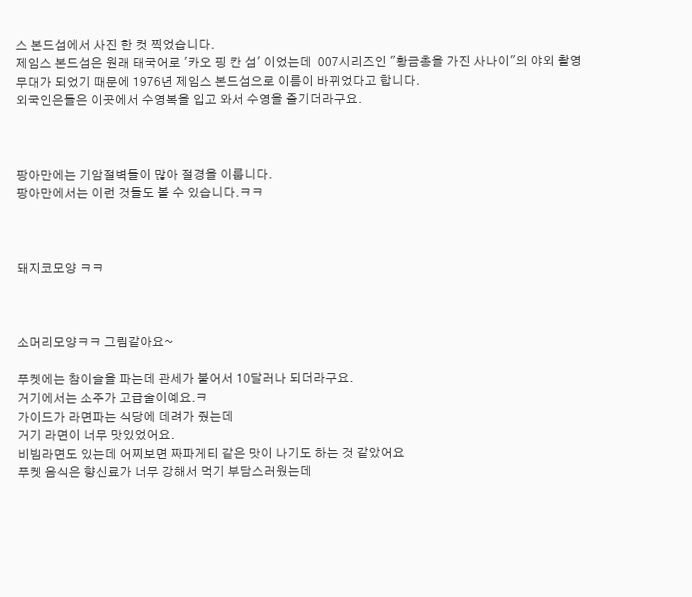스 본드섬에서 사진 한 컷 찍었습니다.
제임스 본드섬은 원래 태국어로 '카오 핑 칸 섬' 이었는데  007시리즈인 "황금총을 가진 사나이"의 야외 촬영 무대가 되었기 때문에 1976년 제임스 본드섬으로 이름이 바뀌었다고 합니다.
외국인은들은 이곳에서 수영복을 입고 와서 수영을 즐기더라구요.



팡아만에는 기암절벽들이 많아 절경을 이룹니다.
팡아만에서는 이런 것들도 볼 수 있습니다.ㅋㅋ



돼지코모양 ㅋㅋ



소머리모양ㅋㅋ 그림같아요~

푸켓에는 참이슬을 파는데 관세가 붙어서 10달러나 되더라구요.
거기에서는 소주가 고급술이예요.ㅋ
가이드가 라면파는 식당에 데려가 줬는데
거기 라면이 너무 맛있었어요.
비빔라면도 있는데 어찌보면 짜파게티 같은 맛이 나기도 하는 것 같았어요
푸켓 음식은 향신료가 너무 강해서 먹기 부담스러웠는데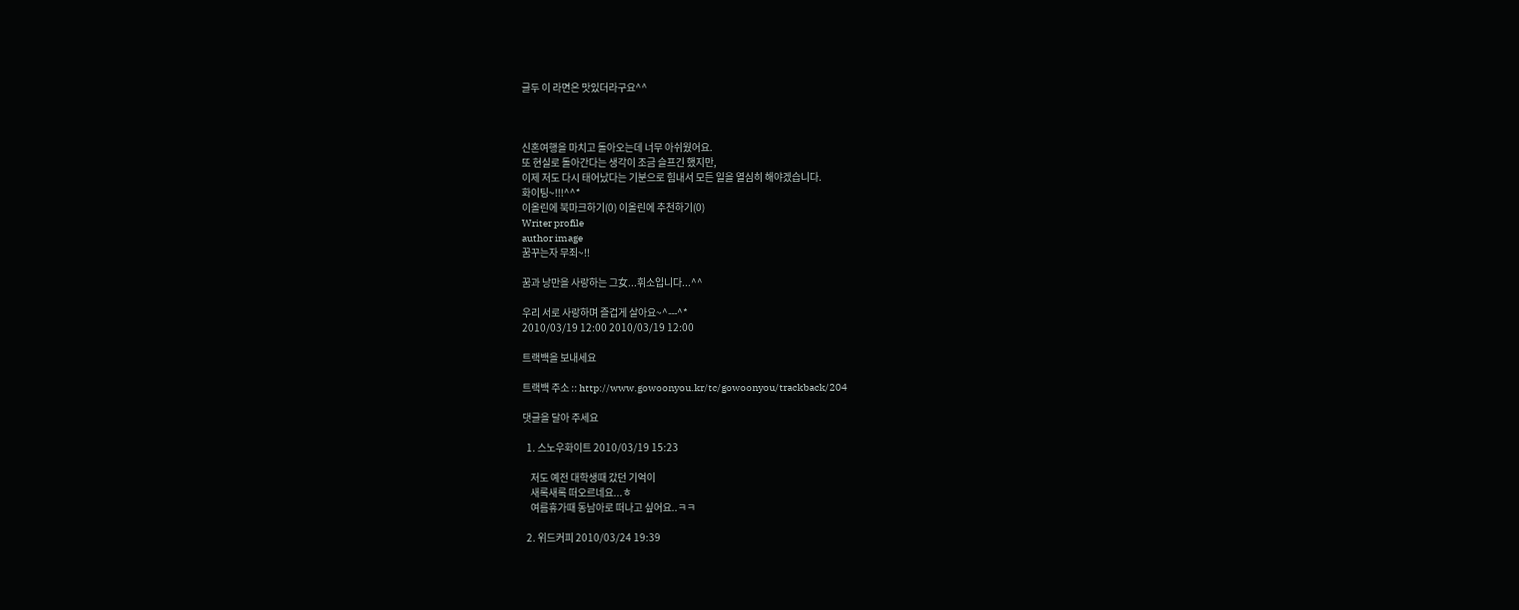글두 이 라면은 맛있더라구요^^



신혼여행을 마치고 돌아오는데 너무 아쉬웠어요.
또 현실로 돌아간다는 생각이 조금 슬프긴 했지만,
이제 저도 다시 태어났다는 기분으로 힘내서 모든 일을 열심히 해야겠습니다.
화이팅~!!!^^*
이올린에 북마크하기(0) 이올린에 추천하기(0)
Writer profile
author image
꿈꾸는자 무죄~!!

꿈과 낭만을 사랑하는 그女...휘소입니다...^^

우리 서로 사랑하며 즐겁게 살아요~^---^*
2010/03/19 12:00 2010/03/19 12:00

트랙백을 보내세요

트랙백 주소 :: http://www.gowoonyou.kr/tc/gowoonyou/trackback/204

댓글을 달아 주세요

  1. 스노우화이트 2010/03/19 15:23

    저도 예전 대학생때 갔던 기억이
    새록새록 떠오르네요...ㅎ
    여름휴가때 동남아로 떠나고 싶어요..ㅋㅋ

  2. 위드커피 2010/03/24 19:39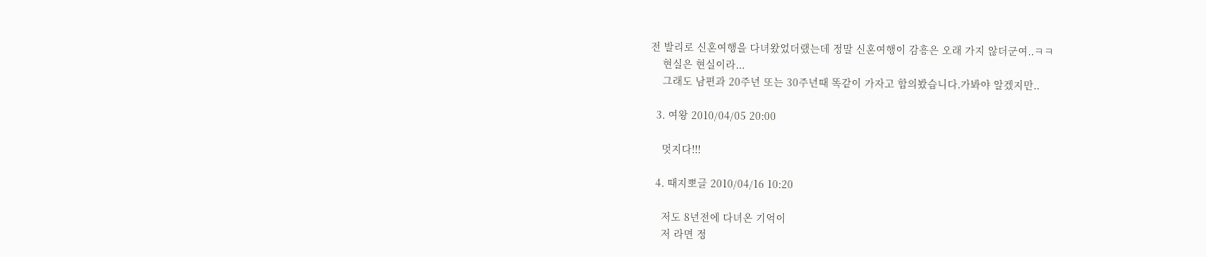전 발리로 신혼여행을 다녀왔었더랬는데 정말 신혼여행이 감흥은 오래 가지 않더군여..ㅋㅋ
    현실은 현실이라...
    그래도 남편과 20주년 또는 30주년때 똑같이 가자고 합의봤습니다.가봐야 알겠지만..

  3. 여왕 2010/04/05 20:00

    멋지다!!!

  4. 때지뽀글 2010/04/16 10:20

    저도 8년전에 다녀온 기억이
    저 라면 정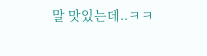말 맛있는데..ㅋㅋ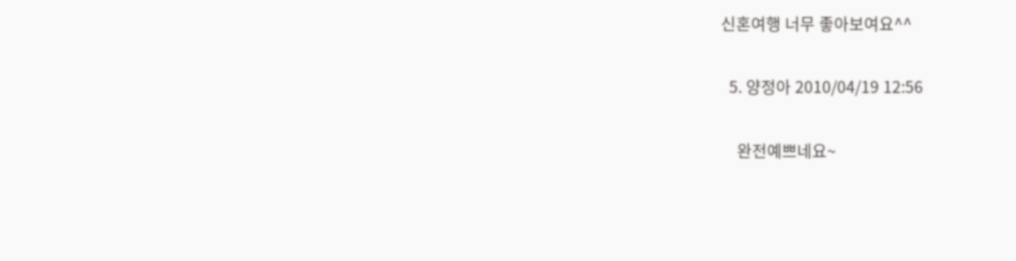신혼여행 너무 좋아보여요^^

  5. 양정아 2010/04/19 12:56

    완전예쁘네요~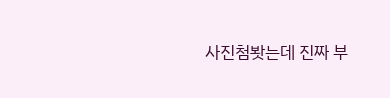사진첨봣는데 진짜 부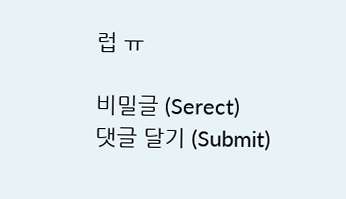럽 ㅠ

비밀글 (Serect)
댓글 달기 (Submit)